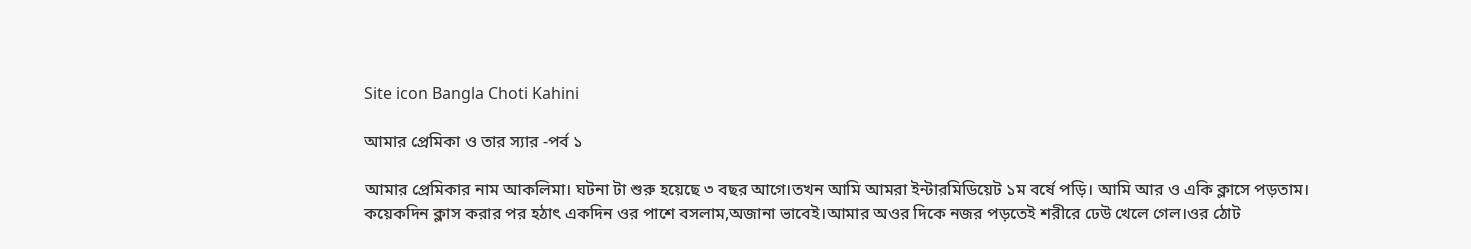Site icon Bangla Choti Kahini

আমার প্রেমিকা ও তার স্যার -পর্ব ১

আমার প্রেমিকার নাম আকলিমা। ঘটনা টা শুরু হয়েছে ৩ বছর আগে।তখন আমি আমরা ইন্টারমিডিয়েট ১ম বর্ষে পড়ি। আমি আর ও একি ক্লাসে পড়তাম। কয়েকদিন ক্লাস করার পর হঠাৎ একদিন ওর পাশে বসলাম,অজানা ভাবেই।আমার অওর দিকে নজর পড়তেই শরীরে ঢেউ খেলে গেল।ওর ঠোট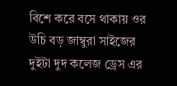বিশে করে বসে থাকায় ওর উচি বড় জাম্বুরা সাইজের দুইটা দুদ কলেজ ড্রেস এর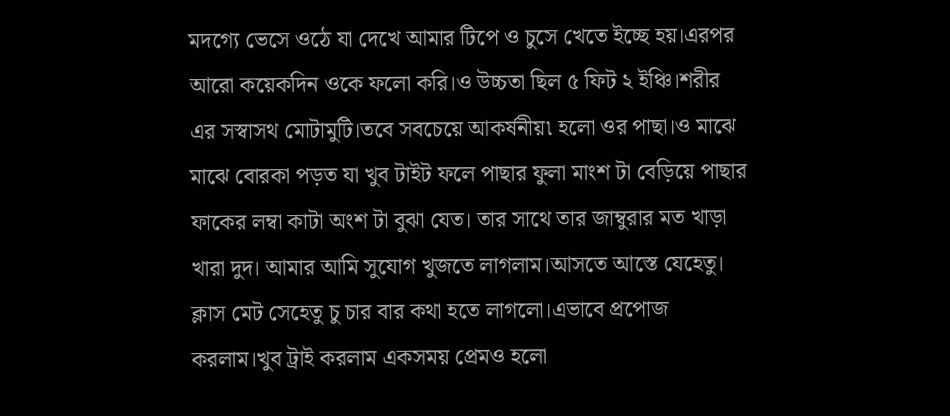মদগ্যে ভেসে ওঠে যা দেখে আমার টিপে ও চুসে খেতে ইচ্ছে হয়।এরপর আরো কয়েকদিন ওকে ফলো করি।ও উচ্চতা ছিল ৫ ফিট ২ ইঞ্চি।শরীর এর সস্বাসথ মোটামুটি।তবে সবচেয়ে আকর্ষনীয়৷ হলো ওর পাছা।ও মাঝে মাঝে বোরকা পড়ত যা খুব টাইট ফলে পাছার ফুলা মাংশ টা বেড়িয়ে পাছার ফাকের লম্বা কাটা অংশ টা বুঝা যেত। তার সাথে তার জাম্বুরার মত খাড়া খারা দুদ। আমার আমি সুযোগ খুজতে লাগলাম।আসতে আস্তে যেহেতু। ক্লাস মেট সেহেতু চু চার বার কথা হতে লাগলো।এভাবে প্রপোজ করলাম।খুব ট্রাই করলাম একসময় প্রেমও হলো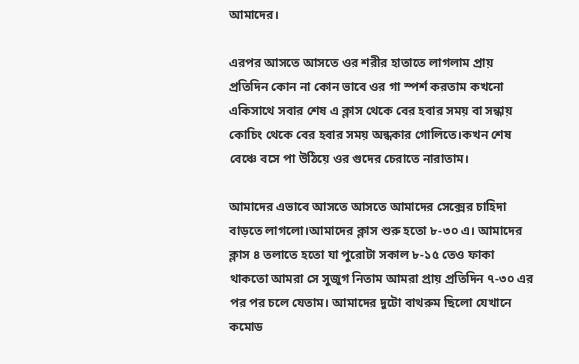আমাদের।

এরপর আসতে আসতে ওর শরীর হাতাতে লাগলাম প্রায় প্রতিদিন কোন না কোন ভাবে ওর গা স্পর্শ করতাম কখনো একিসাথে সবার শেষ এ ক্লাস থেকে বের হবার সময় বা সন্ধায় কোচিং থেকে বের হবার সময় অন্ধকার গোলিতে।কখন শেষ বেঞ্চে বসে পা উঠিয়ে ওর গুদের চেরাতে নারাতাম।

আমাদের এভাবে আসতে আসতে আমাদের সেক্সের চাহিদা বাড়তে লাগলো।আমাদের ক্লাস শুরু হতো ৮-৩০ এ। আমাদের ক্লাস ৪ তলাতে হতো যা পুরোটা সকাল ৮-১৫ তেও ফাকা থাকতো আমরা সে সুজুগ নিতাম আমরা প্রায় প্রতিদিন ৭-৩০ এর পর পর চলে যেতাম। আমাদের দুটো বাথরুম ছিলো যেখানে কমোড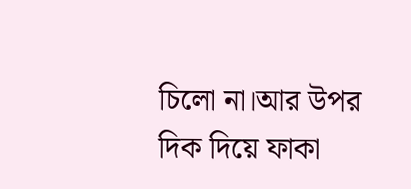চিলো না।আর উপর দিক দিয়ে ফাকা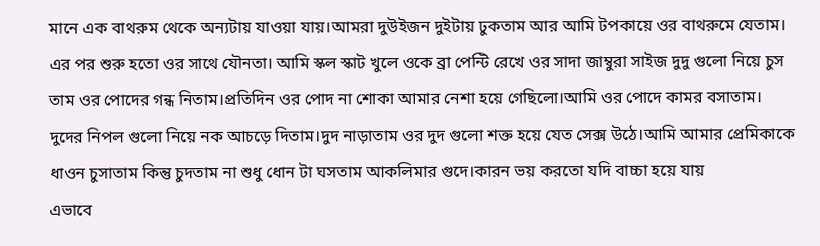মানে এক বাথরুম থেকে অন্যটায় যাওয়া যায়।আমরা দুউইজন দুইটায় ঢুকতাম আর আমি টপকায়ে ওর বাথরুমে যেতাম। এর পর শুরু হতো ওর সাথে যৌনতা। আমি স্কল স্কাট খুলে ওকে ব্রা পেন্টি রেখে ওর সাদা জাম্বুরা সাইজ দুদু গুলো নিয়ে চুস তাম ওর পোদের গন্ধ নিতাম।প্রতিদিন ওর পোদ না শোকা আমার নেশা হয়ে গেছিলো।আমি ওর পোদে কামর বসাতাম। দুদের নিপল গুলো নিয়ে নক আচড়ে দিতাম।দুদ নাড়াতাম ওর দুদ গুলো শক্ত হয়ে যেত সেক্স উঠে।আমি আমার প্রেমিকাকে ধাওন চুসাতাম কিন্তু চুদতাম না শুধু ধোন টা ঘসতাম আকলিমার গুদে।কারন ভয় করতো যদি বাচ্চা হয়ে যায়
এভাবে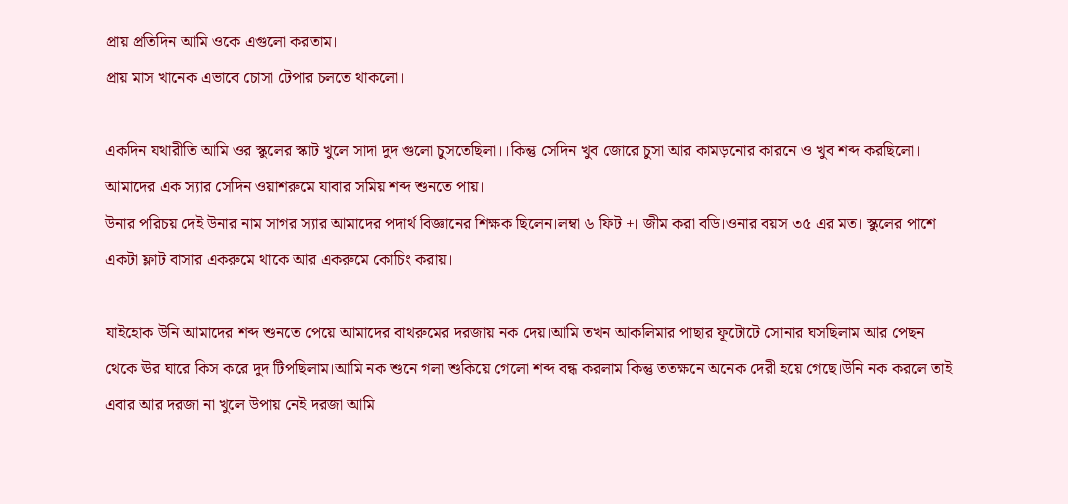প্রায় প্রতিদিন আমি ওকে এগুলো করতাম।
প্রায় মাস খানেক এভাবে চোসা টেপার চলতে থাকলো।

একদিন যথারীতি আমি ওর স্কুলের স্কাট খুলে সাদা দুদ গুলো চুসতেছিলা।।কিন্তু সেদিন খুব জোরে চুসা আর কামড়নোর কারনে ও খুব শব্দ করছিলো।
আমাদের এক স্যার সেদিন ওয়াশরুমে যাবার সমিয় শব্দ শুনতে পায়।
উনার পরিচয় দেই উনার নাম সাগর স্যার আমাদের পদার্থ বিজ্ঞানের শিক্ষক ছিলেন।লম্বা ৬ ফিট +। জীম করা বডি।ওনার বয়স ৩৫ এর মত। স্কুলের পাশে একটা ফ্লাট বাসার একরুমে থাকে আর একরুমে কোচিং করায়।

যাইহোক উনি আমাদের শব্দ শুনতে পেয়ে আমাদের বাথরুমের দরজায় নক দেয়।আমি তখন আকলিমার পাছার ফূটোটে সোনার ঘসছিলাম আর পেছন থেকে ঊর ঘারে কিস করে দুদ টিপছিলাম।আমি নক শুনে গলা শুকিয়ে গেলো শব্দ বন্ধ করলাম কিন্তু ততক্ষনে অনেক দেরী হয়ে গেছে।উনি নক করলে তাই এবার আর দরজা না খুলে উপায় নেই দরজা আমি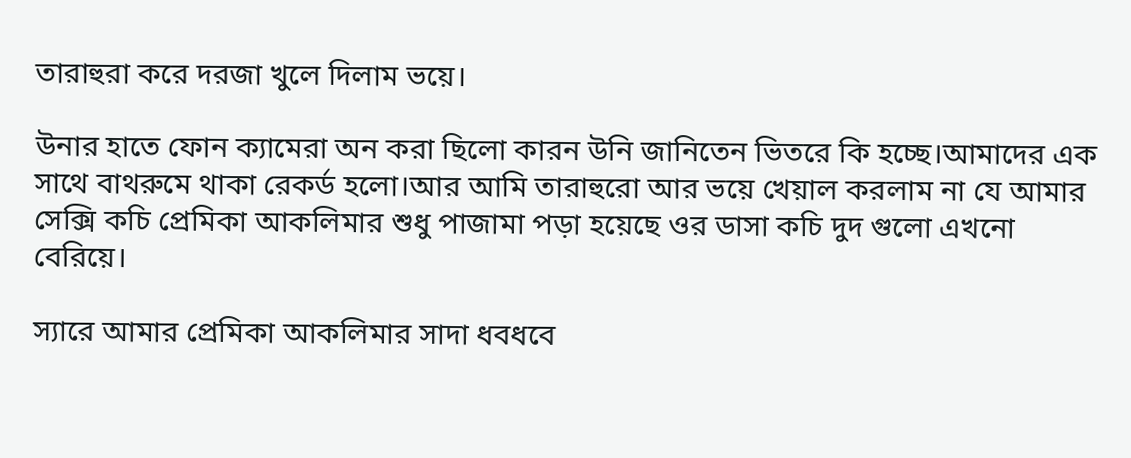তারাহুরা করে দরজা খুলে দিলাম ভয়ে।

উনার হাতে ফোন ক্যামেরা অন করা ছিলো কারন উনি জানিতেন ভিতরে কি হচ্ছে।আমাদের এক সাথে বাথরুমে থাকা রেকর্ড হলো।আর আমি তারাহুরো আর ভয়ে খেয়াল করলাম না যে আমার সেক্সি কচি প্রেমিকা আকলিমার শুধু পাজামা পড়া হয়েছে ওর ডাসা কচি দুদ গুলো এখনো বেরিয়ে।

স্যারে আমার প্রেমিকা আকলিমার সাদা ধবধবে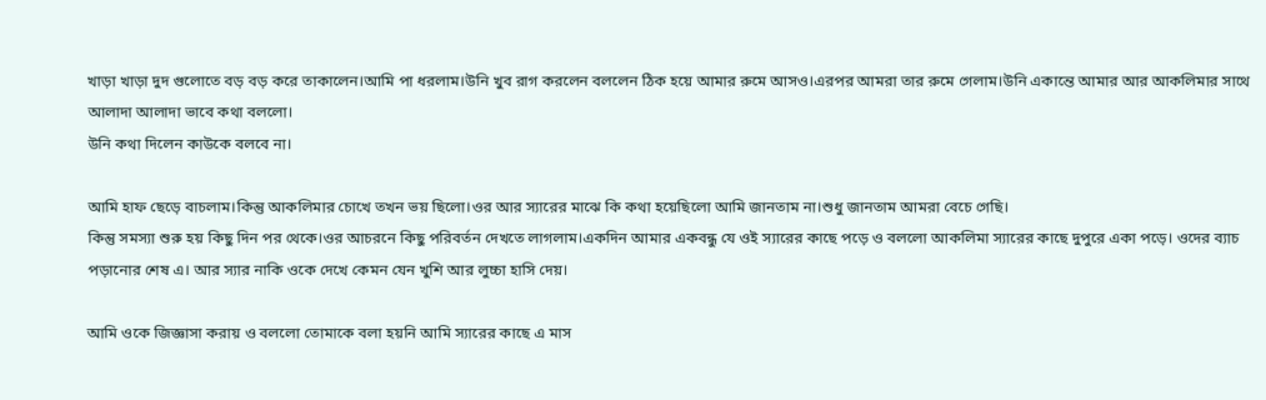খাড়া খাড়া দুদ গুলোতে বড় বড় করে তাকালেন।আমি পা ধরলাম।উনি খুব রাগ করলেন বললেন ঠিক হয়ে আমার রুমে আসও।এরপর আমরা তার রুমে গেলাম।উনি একান্তে আমার আর আকলিমার সাথে আলাদা আলাদা ভাবে কথা বললো।
উনি কথা দিলেন কাউকে বলবে না।

আমি হাফ ছেড়ে বাচলাম।কিন্তু আকলিমার চোখে তখন ভয় ছিলো।ওর আর স্যারের মাঝে কি কথা হয়েছিলো আমি জানতাম না।শুধু জানতাম আমরা বেচে গেছি।
কিন্তু সমস্যা শুরু হয় কিছু দিন পর থেকে।ওর আচরনে কিছু পরিবর্তন দেখতে লাগলাম।একদিন আমার একবন্ধু যে ওই স্যারের কাছে পড়ে ও বললো আকলিমা স্যারের কাছে দুপুরে একা পড়ে। ওদের ব্যাচ পড়ানোর শেষ এ। আর স্যার নাকি ওকে দেখে কেমন যেন খুশি আর লুচ্চা হাসি দেয়।

আমি ওকে জিজ্ঞাসা করায় ও বললো তোমাকে বলা হয়নি আমি স্যারের কাছে এ মাস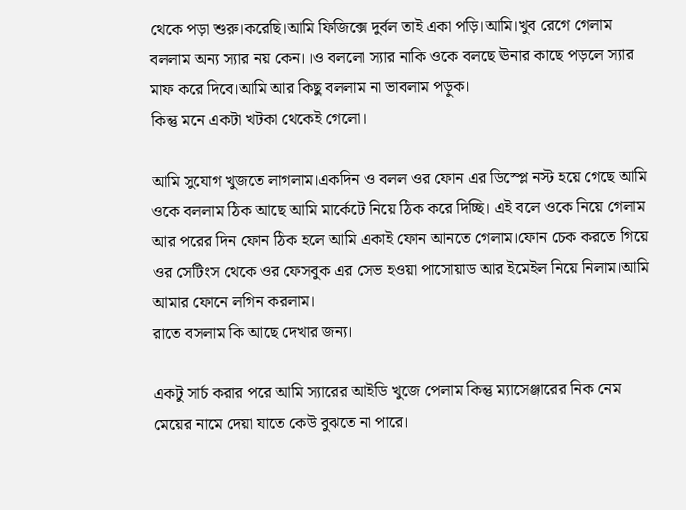থেকে পড়া শুরু।করেছি।আমি ফিজিক্সে দুর্বল তাই একা পড়ি।আমি।খুব রেগে গেলাম বললাম অন্য স্যার নয় কেন।।ও বললো স্যার নাকি ওকে বলছে ঊনার কাছে পড়লে স্যার মাফ করে দিবে।আমি আর কিছু বললাম না ভাবলাম পড়ুক।
কিন্তু মনে একটা খটকা থেকেই গেলো।

আমি সুযোগ খুজতে লাগলাম।একদিন ও বলল ওর ফোন এর ডিস্প্লে নস্ট হয়ে গেছে আমি ওকে বললাম ঠিক আছে আমি মার্কেটে নিয়ে ঠিক করে দিচ্ছি। এই বলে ওকে নিয়ে গেলাম আর পরের দিন ফোন ঠিক হলে আমি একাই ফোন আনতে গেলাম।ফোন চেক করতে গিয়ে ওর সেটিংস থেকে ওর ফেসবুক এর সেভ হওয়া পাসোয়াড আর ইমেইল নিয়ে নিলাম।আমি আমার ফোনে লগিন করলাম।
রাতে বসলাম কি আছে দেখার জন্য।

একটু সার্চ করার পরে আমি স্যারের আইডি খুজে পেলাম কিন্তু ম্যাসেঞ্জারের নিক নেম মেয়ের নামে দেয়া যাতে কেউ বুঝতে না পারে।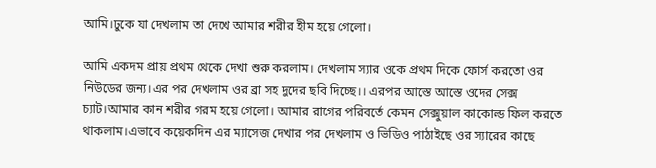আমি।ঢুকে যা দেখলাম তা দেখে আমার শরীর হীম হয়ে গেলো।

আমি একদম প্রায় প্রথম থেকে দেখা শুরু করলাম। দেখলাম স্যার ওকে প্রথম দিকে ফোর্স করতো ওর নিউডের জন্য।এর পর দেখলাম ওর ব্রা সহ দুদের ছবি দিচ্ছে।। এরপর আস্তে আস্তে ওদের সেক্স চ্যাট।আমার কান শরীর গরম হয়ে গেলো। আমার রাগের পরিবর্তে কেমন সেক্সুয়াল কাকোল্ড ফিল করতে থাকলাম।এভাবে কয়েকদিন এর ম্যাসেজ দেখার পর দেখলাম ও ভিডিও পাঠাইছে ওর স্যারের কাছে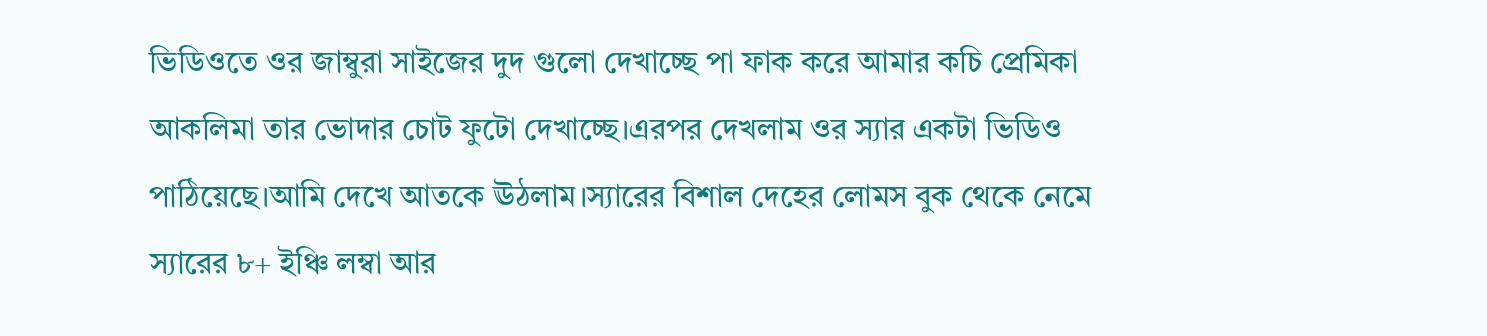ভিডিওতে ওর জাম্বুরা সাইজের দুদ গুলো দেখাচ্ছে পা ফাক করে আমার কচি প্রেমিকা আকলিমা তার ভোদার চোট ফুটো দেখাচ্ছে।এরপর দেখলাম ওর স্যার একটা ভিডিও পাঠিয়েছে।আমি দেখে আতকে ঊঠলাম।স্যারের বিশাল দেহের লোমস বুক থেকে নেমে স্যারের ৮+ ইঞ্চি লম্বা আর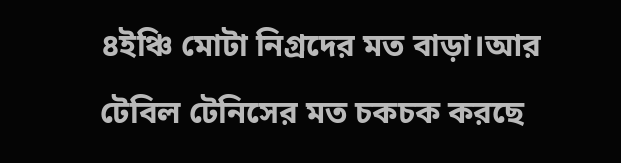৪ইঞ্চি মোটা নিগ্রদের মত বাড়া।আর টেবিল টেনিসের মত চকচক করছে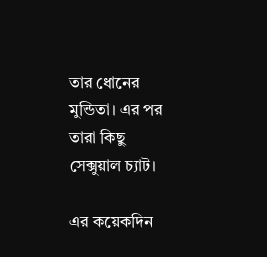তার ধোনের মুন্ডিতা। এর পর তারা কিছু সেক্সুয়াল চ্যাট।

এর কয়েকদিন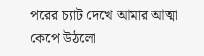পরের চ্যাট দেখে আমার আত্মা কেপে উঠলো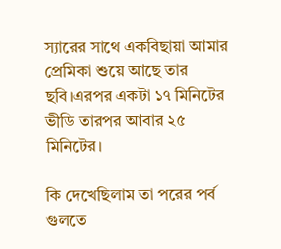স্যারের সাথে একবিছায়া আমার প্রেমিকা শুয়ে আছে তার ছবি।এরপর একটা ১৭ মিনিটের ভীডি তারপর আবার ২৫ মিনিটের।

কি দেখেছিলাম তা পরের পর্ব গুলতে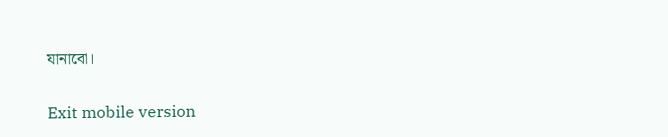যানাবো।

Exit mobile version